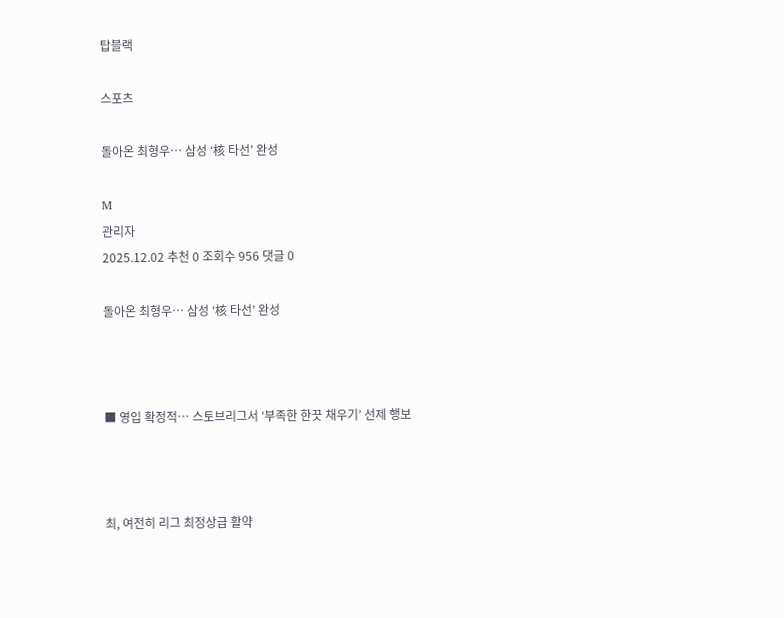탑블랙

스포츠

돌아온 최형우… 삼성 ‘核 타선’ 완성

M
관리자
2025.12.02 추천 0 조회수 956 댓글 0

돌아온 최형우… 삼성 ‘核 타선’ 완성



■ 영입 확정적… 스토브리그서 ‘부족한 한끗 채우기’ 선제 행보



최, 여전히 리그 최정상급 활약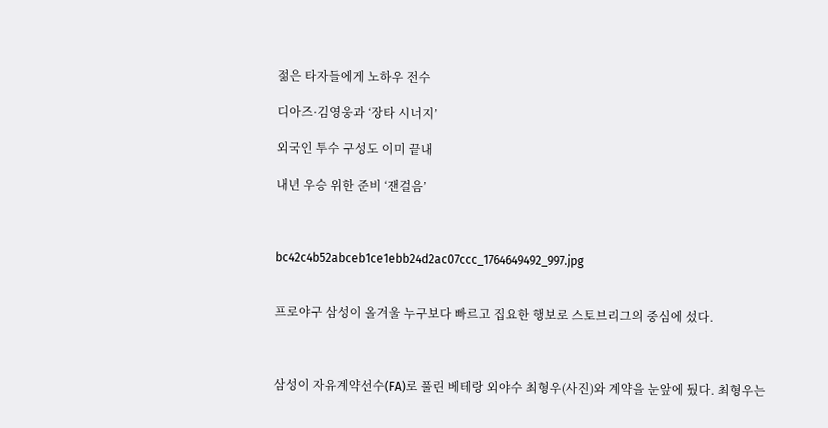젊은 타자들에게 노하우 전수

디아즈·김영웅과 ‘장타 시너지’

외국인 투수 구성도 이미 끝내

내년 우승 위한 준비 ‘잰걸음’



bc42c4b52abceb1ce1ebb24d2ac07ccc_1764649492_997.jpg


프로야구 삼성이 올겨울 누구보다 빠르고 집요한 행보로 스토브리그의 중심에 섰다.



삼성이 자유계약선수(FA)로 풀린 베테랑 외야수 최형우(사진)와 계약을 눈앞에 뒀다. 최형우는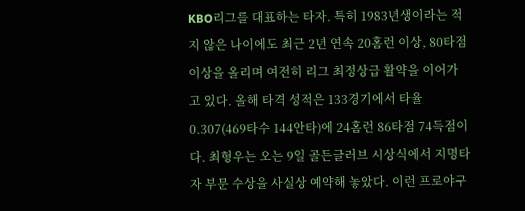KBO리그를 대표하는 타자. 특히 1983년생이라는 적지 않은 나이에도 최근 2년 연속 20홈런 이상, 80타점 이상을 올리며 여전히 리그 최정상급 활약을 이어가고 있다. 올해 타격 성적은 133경기에서 타율 0.307(469타수 144안타)에 24홈런 86타점 74득점이다. 최형우는 오는 9일 골든글러브 시상식에서 지명타자 부문 수상을 사실상 예약해 놓았다. 이런 프로야구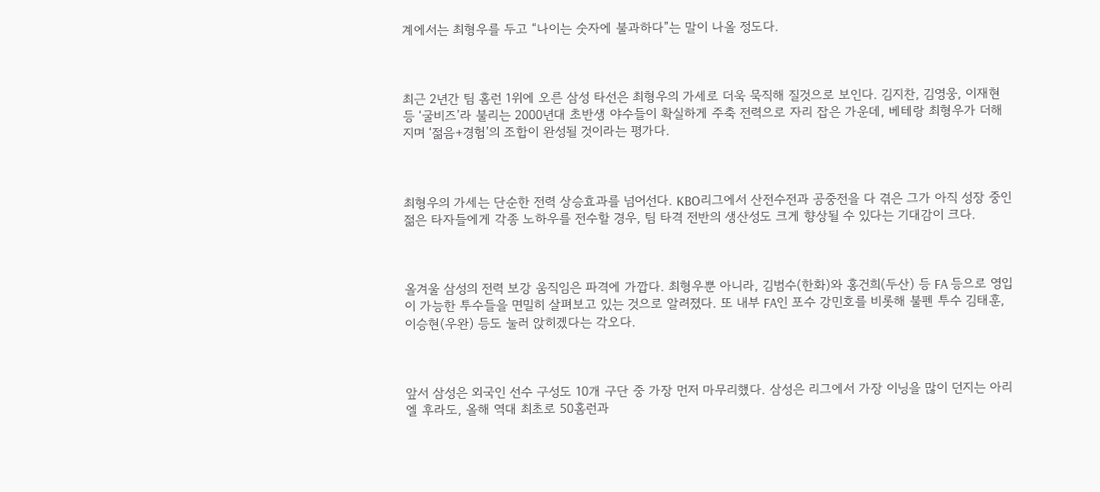계에서는 최형우를 두고 “나이는 숫자에 불과하다”는 말이 나올 정도다.



최근 2년간 팀 홈런 1위에 오른 삼성 타선은 최형우의 가세로 더욱 묵직해 질것으로 보인다. 김지찬, 김영웅, 이재현 등 ‘굴비즈’라 불리는 2000년대 초반생 야수들이 확실하게 주축 전력으로 자리 잡은 가운데, 베테랑 최형우가 더해지며 ‘젊음+경험’의 조합이 완성될 것이라는 평가다.



최형우의 가세는 단순한 전력 상승효과를 넘어선다. KBO리그에서 산전수전과 공중전을 다 겪은 그가 아직 성장 중인 젊은 타자들에게 각종 노하우를 전수할 경우, 팀 타격 전반의 생산성도 크게 향상될 수 있다는 기대감이 크다.



올겨울 삼성의 전력 보강 움직임은 파격에 가깝다. 최형우뿐 아니라, 김범수(한화)와 홍건희(두산) 등 FA 등으로 영입이 가능한 투수들을 면밀히 살펴보고 있는 것으로 알려졌다. 또 내부 FA인 포수 강민호를 비롯해 불펜 투수 김태훈, 이승현(우완) 등도 눌러 앉히겠다는 각오다.



앞서 삼성은 외국인 선수 구성도 10개 구단 중 가장 먼저 마무리했다. 삼성은 리그에서 가장 이닝을 많이 던지는 아리엘 후라도, 올해 역대 최초로 50홈런과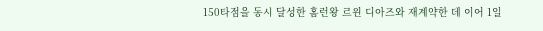150타점을 동시 달성한 홈런왕 르윈 디아즈와 재계약한 데 이어 1일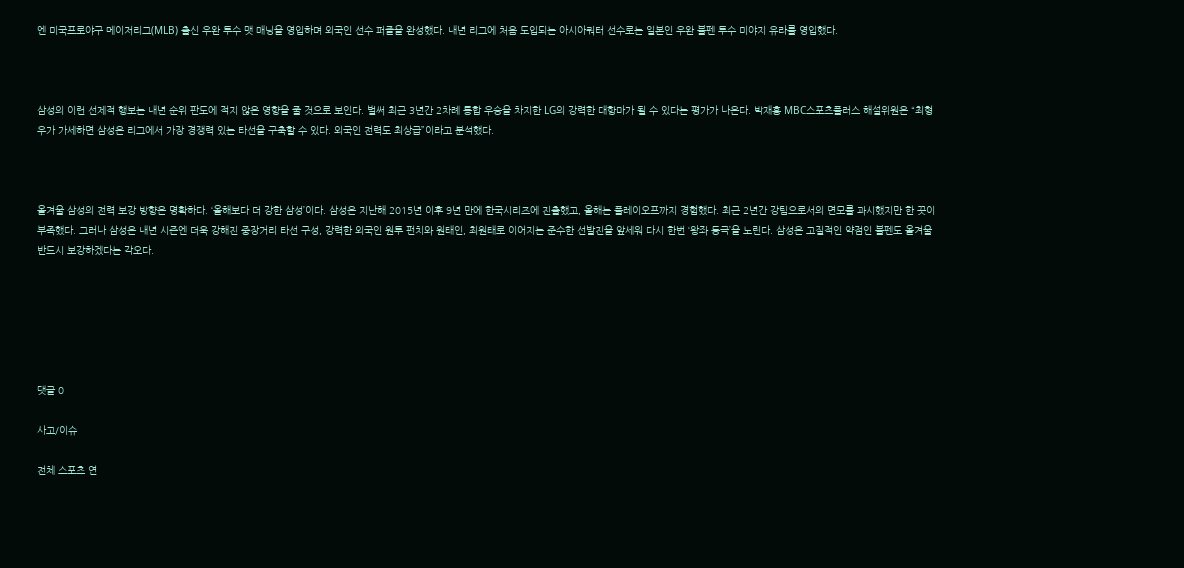엔 미국프로야구 메이저리그(MLB) 출신 우완 투수 맷 매닝을 영입하며 외국인 선수 퍼즐을 완성했다. 내년 리그에 처음 도입되는 아시아쿼터 선수로는 일본인 우완 불펜 투수 미야지 유라를 영입했다.



삼성의 이런 선제적 행보는 내년 순위 판도에 적지 않은 영향을 줄 것으로 보인다. 벌써 최근 3년간 2차례 통합 우승을 차지한 LG의 강력한 대항마가 될 수 있다는 평가가 나온다. 박재홍 MBC스포츠플러스 해설위원은 “최형우가 가세하면 삼성은 리그에서 가장 경쟁력 있는 타선을 구축할 수 있다. 외국인 전력도 최상급”이라고 분석했다.



올겨울 삼성의 전력 보강 방향은 명확하다. ‘올해보다 더 강한 삼성’이다. 삼성은 지난해 2015년 이후 9년 만에 한국시리즈에 진출했고, 올해는 플레이오프까지 경험했다. 최근 2년간 강팀으로서의 면모를 과시했지만 한 끗이 부족했다. 그러나 삼성은 내년 시즌엔 더욱 강해진 중장거리 타선 구성, 강력한 외국인 원투 펀치와 원태인, 최원태로 이어지는 준수한 선발진을 앞세워 다시 한번 ‘왕좌 등극’을 노린다. 삼성은 고질적인 약점인 불펜도 올겨울 반드시 보강하겠다는 각오다.






댓글 0

사고/이슈

전체 스포츠 연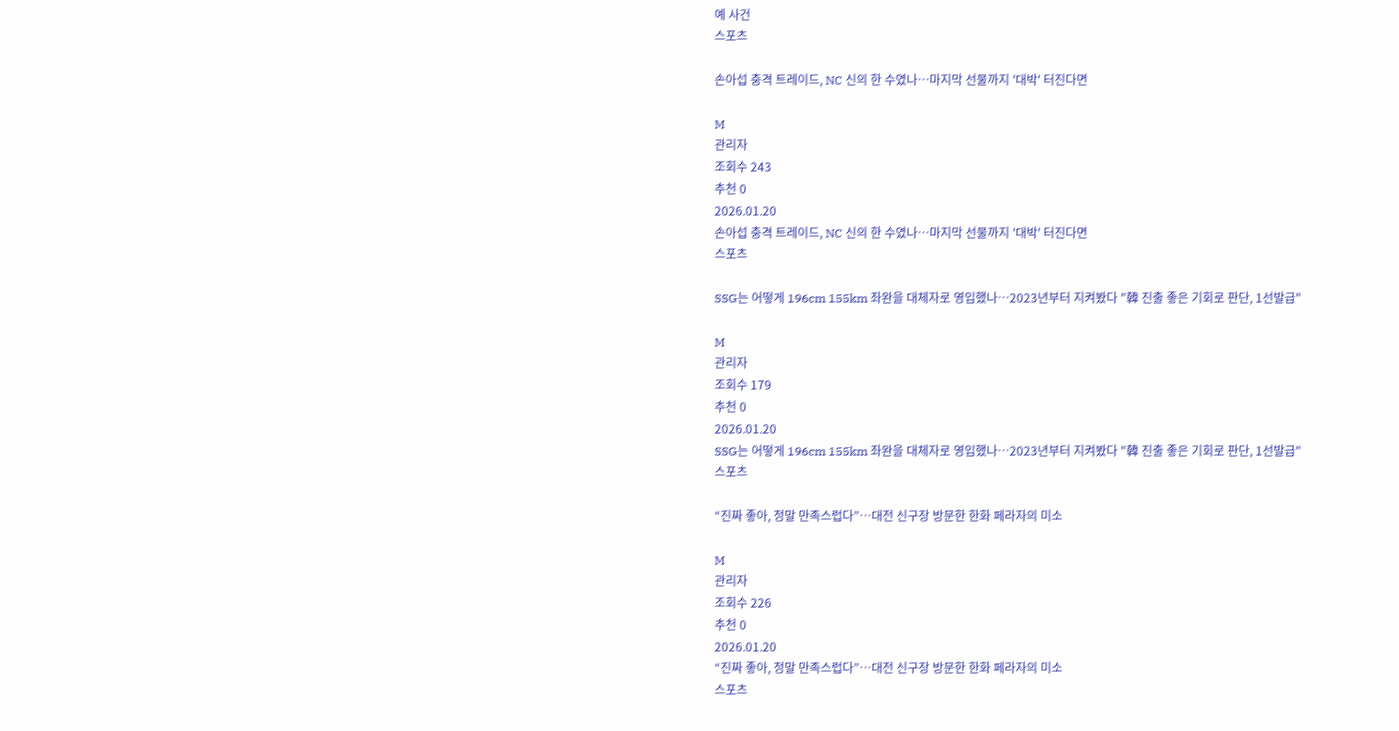예 사건
스포츠

손아섭 충격 트레이드, NC 신의 한 수였나…마지막 선물까지 '대박' 터진다면

M
관리자
조회수 243
추천 0
2026.01.20
손아섭 충격 트레이드, NC 신의 한 수였나…마지막 선물까지 '대박' 터진다면
스포츠

SSG는 어떻게 196cm 155km 좌완을 대체자로 영입했나…2023년부터 지켜봤다 "韓 진출 좋은 기회로 판단, 1선발급"

M
관리자
조회수 179
추천 0
2026.01.20
SSG는 어떻게 196cm 155km 좌완을 대체자로 영입했나…2023년부터 지켜봤다 "韓 진출 좋은 기회로 판단, 1선발급"
스포츠

“진짜 좋아, 정말 만족스럽다”…대전 신구장 방문한 한화 페라자의 미소

M
관리자
조회수 226
추천 0
2026.01.20
“진짜 좋아, 정말 만족스럽다”…대전 신구장 방문한 한화 페라자의 미소
스포츠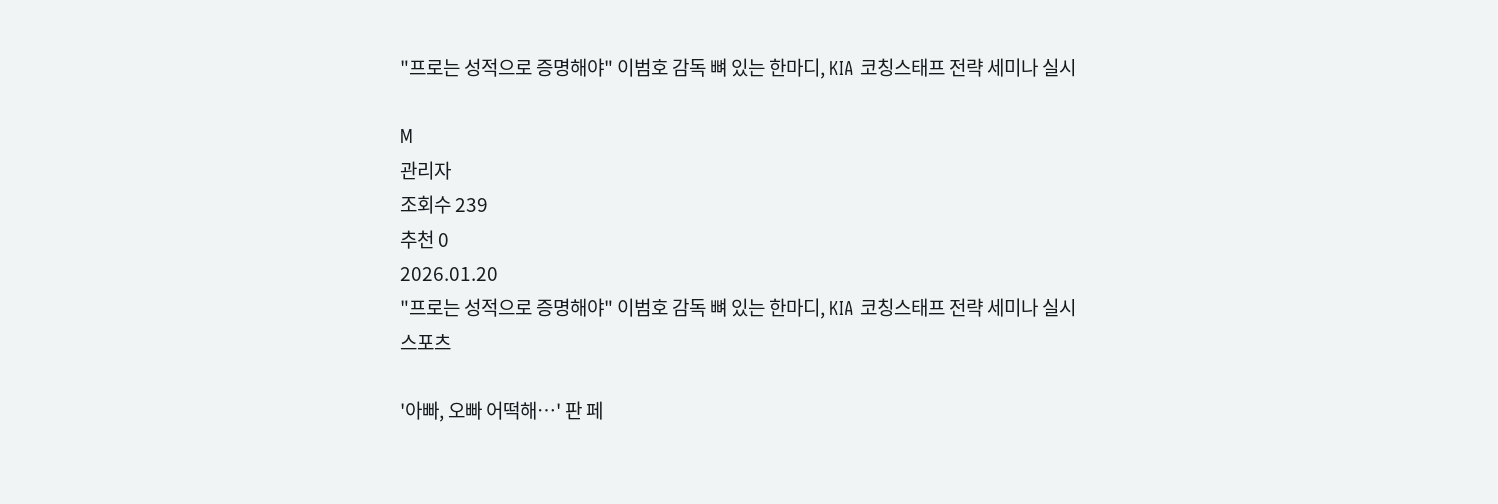"프로는 성적으로 증명해야" 이범호 감독 뼈 있는 한마디, KIA 코칭스태프 전략 세미나 실시

M
관리자
조회수 239
추천 0
2026.01.20
"프로는 성적으로 증명해야" 이범호 감독 뼈 있는 한마디, KIA 코칭스태프 전략 세미나 실시
스포츠

'아빠, 오빠 어떡해…' 판 페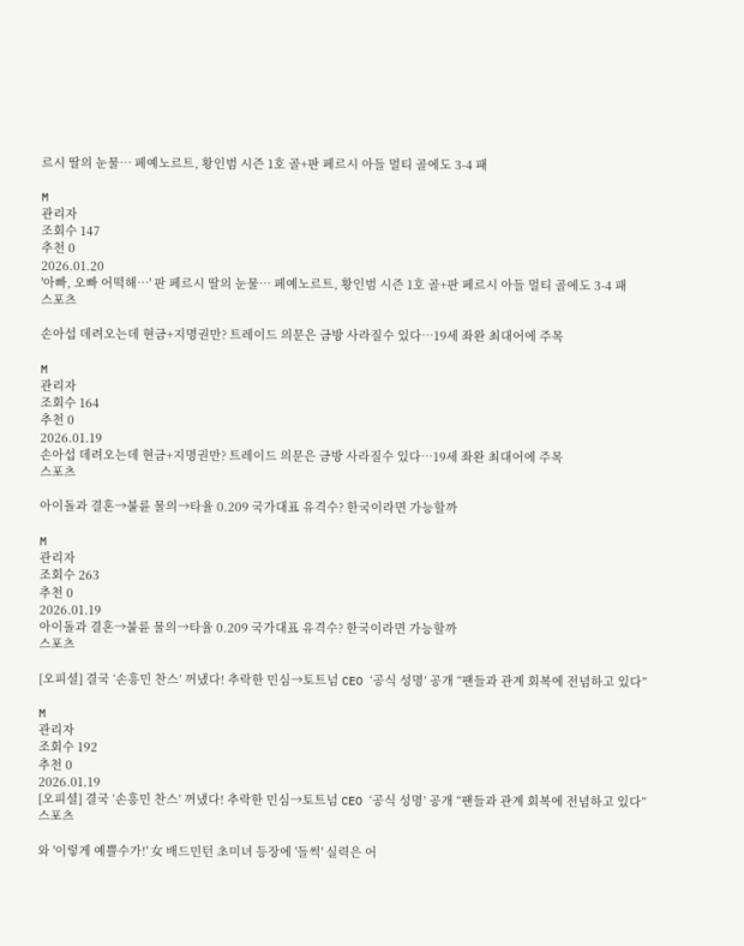르시 딸의 눈물… 페예노르트, 황인범 시즌 1호 골+판 페르시 아들 멀티 골에도 3-4 패

M
관리자
조회수 147
추천 0
2026.01.20
'아빠, 오빠 어떡해…' 판 페르시 딸의 눈물… 페예노르트, 황인범 시즌 1호 골+판 페르시 아들 멀티 골에도 3-4 패
스포츠

손아섭 데려오는데 현금+지명권만? 트레이드 의문은 금방 사라질수 있다…19세 좌완 최대어에 주목

M
관리자
조회수 164
추천 0
2026.01.19
손아섭 데려오는데 현금+지명권만? 트레이드 의문은 금방 사라질수 있다…19세 좌완 최대어에 주목
스포츠

아이돌과 결혼→불륜 물의→타율 0.209 국가대표 유격수? 한국이라면 가능할까

M
관리자
조회수 263
추천 0
2026.01.19
아이돌과 결혼→불륜 물의→타율 0.209 국가대표 유격수? 한국이라면 가능할까
스포츠

[오피셜] 결국 ‘손흥민 찬스’ 꺼냈다! 추락한 민심→토트넘 CEO ‘공식 성명’ 공개 “팬들과 관계 회복에 전념하고 있다”

M
관리자
조회수 192
추천 0
2026.01.19
[오피셜] 결국 ‘손흥민 찬스’ 꺼냈다! 추락한 민심→토트넘 CEO ‘공식 성명’ 공개 “팬들과 관계 회복에 전념하고 있다”
스포츠

와 '이렇게 예쁠수가!' 女 배드민턴 초미녀 등장에 '들썩' 실력은 어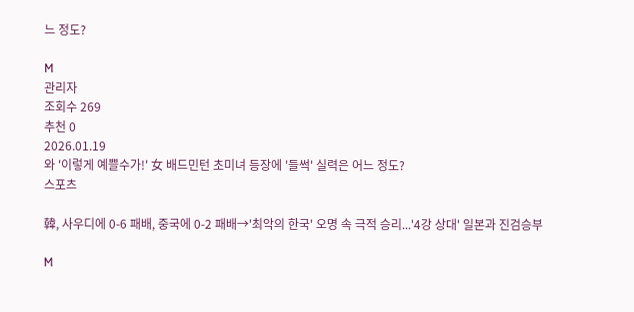느 정도?

M
관리자
조회수 269
추천 0
2026.01.19
와 '이렇게 예쁠수가!' 女 배드민턴 초미녀 등장에 '들썩' 실력은 어느 정도?
스포츠

韓, 사우디에 0-6 패배, 중국에 0-2 패배→'최악의 한국' 오명 속 극적 승리...'4강 상대' 일본과 진검승부

M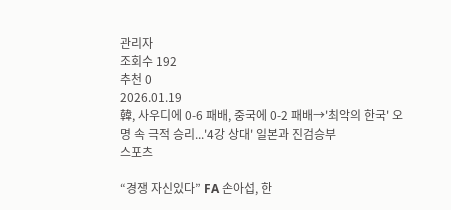관리자
조회수 192
추천 0
2026.01.19
韓, 사우디에 0-6 패배, 중국에 0-2 패배→'최악의 한국' 오명 속 극적 승리...'4강 상대' 일본과 진검승부
스포츠

“경쟁 자신있다” FA 손아섭, 한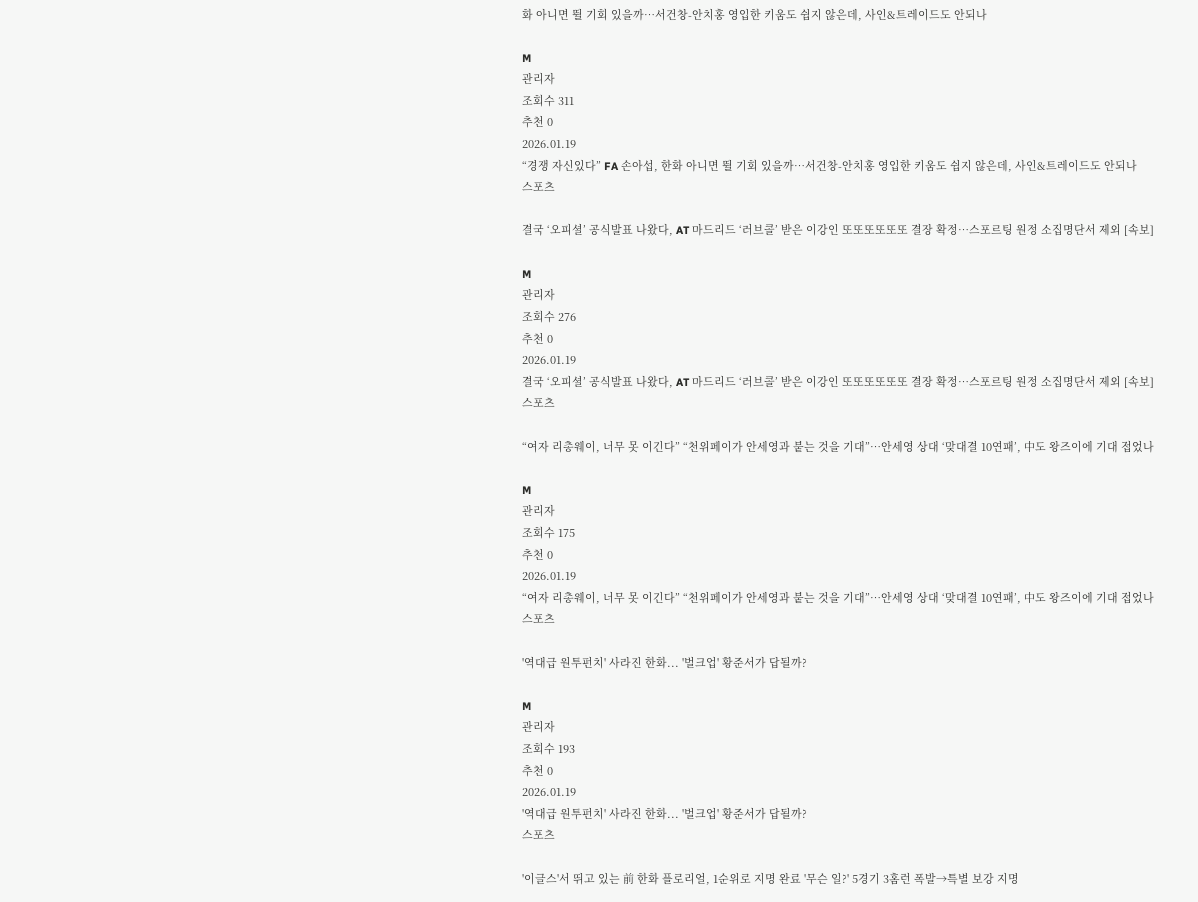화 아니면 뛸 기회 있을까…서건창-안치홍 영입한 키움도 쉽지 않은데, 사인&트레이드도 안되나

M
관리자
조회수 311
추천 0
2026.01.19
“경쟁 자신있다” FA 손아섭, 한화 아니면 뛸 기회 있을까…서건창-안치홍 영입한 키움도 쉽지 않은데, 사인&트레이드도 안되나
스포츠

결국 ‘오피셜’ 공식발표 나왔다, AT 마드리드 ‘러브콜’ 받은 이강인 또또또또또또 결장 확정…스포르팅 원정 소집명단서 제외 [속보]

M
관리자
조회수 276
추천 0
2026.01.19
결국 ‘오피셜’ 공식발표 나왔다, AT 마드리드 ‘러브콜’ 받은 이강인 또또또또또또 결장 확정…스포르팅 원정 소집명단서 제외 [속보]
스포츠

“여자 리총웨이, 너무 못 이긴다” “천위페이가 안세영과 붙는 것을 기대”…안세영 상대 ‘맞대결 10연패’, 中도 왕즈이에 기대 접었나

M
관리자
조회수 175
추천 0
2026.01.19
“여자 리총웨이, 너무 못 이긴다” “천위페이가 안세영과 붙는 것을 기대”…안세영 상대 ‘맞대결 10연패’, 中도 왕즈이에 기대 접었나
스포츠

'역대급 원투펀치' 사라진 한화... '벌크업' 황준서가 답될까?

M
관리자
조회수 193
추천 0
2026.01.19
'역대급 원투펀치' 사라진 한화... '벌크업' 황준서가 답될까?
스포츠

'이글스'서 뛰고 있는 前 한화 플로리얼, 1순위로 지명 완료 '무슨 일?' 5경기 3홈런 폭발→특별 보강 지명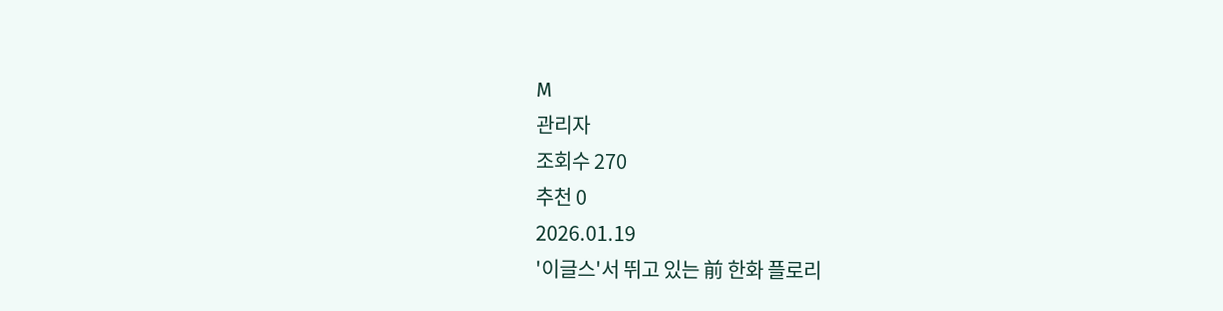M
관리자
조회수 270
추천 0
2026.01.19
'이글스'서 뛰고 있는 前 한화 플로리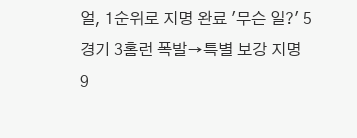얼, 1순위로 지명 완료 '무슨 일?' 5경기 3홈런 폭발→특별 보강 지명
9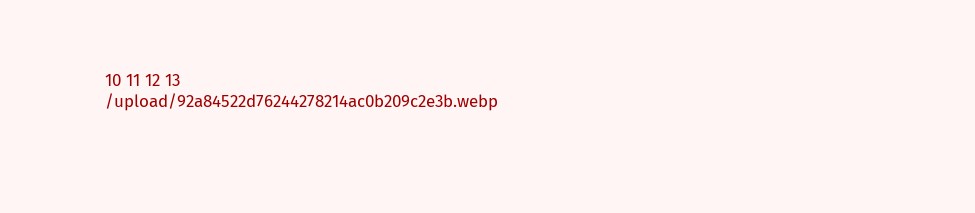10 11 12 13
/upload/92a84522d76244278214ac0b209c2e3b.webp